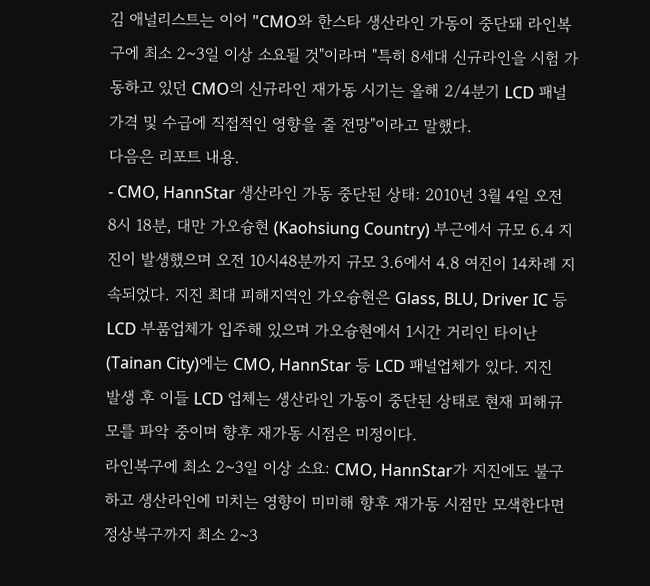김 애널리스트는 이어 "CMO와 한스타 생산라인 가동이 중단돼 라인복구에 최소 2~3일 이상 소요될 것"이라며 "특히 8세대 신규라인을 시험 가동하고 있던 CMO의 신규라인 재가동 시기는 올해 2/4분기 LCD 패널가격 및 수급에 직접적인 영향을 줄 전망"이라고 말했다.
다음은 리포트 내용.
- CMO, HannStar 생산라인 가동 중단된 상태: 2010년 3월 4일 오전 8시 18분, 대만 가오슝현 (Kaohsiung Country) 부근에서 규모 6.4 지진이 발생했으며 오전 10시48분까지 규모 3.6에서 4.8 여진이 14차례 지속되었다. 지진 최대 피해지역인 가오슝현은 Glass, BLU, Driver IC 등 LCD 부품업체가 입주해 있으며 가오슝현에서 1시간 거리인 타이난 (Tainan City)에는 CMO, HannStar 등 LCD 패널업체가 있다. 지진 발생 후 이들 LCD 업체는 생산라인 가동이 중단된 상태로 현재 피해규모를 파악 중이며 향후 재가동 시점은 미정이다.
라인복구에 최소 2~3일 이상 소요: CMO, HannStar가 지진에도 불구하고 생산라인에 미치는 영향이 미미해 향후 재가동 시점만 모색한다면 정상복구까지 최소 2~3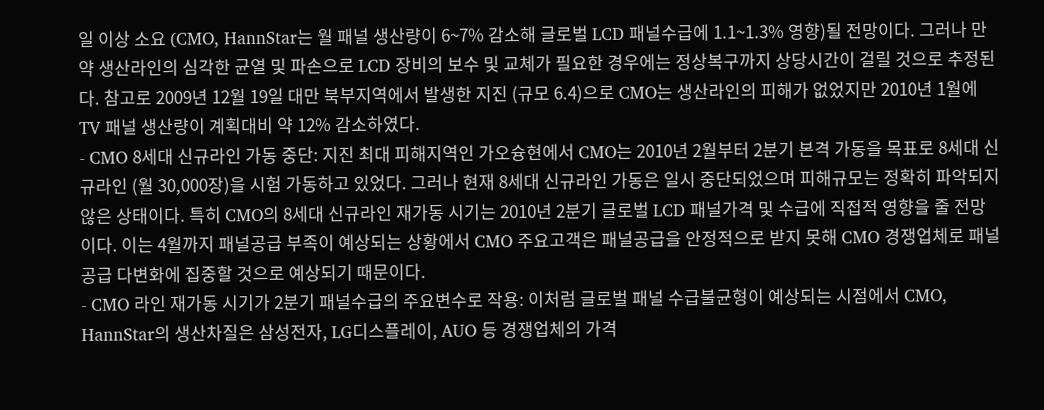일 이상 소요 (CMO, HannStar는 월 패널 생산량이 6~7% 감소해 글로벌 LCD 패널수급에 1.1~1.3% 영향)될 전망이다. 그러나 만약 생산라인의 심각한 균열 및 파손으로 LCD 장비의 보수 및 교체가 필요한 경우에는 정상복구까지 상당시간이 걸릴 것으로 추정된다. 참고로 2009년 12월 19일 대만 북부지역에서 발생한 지진 (규모 6.4)으로 CMO는 생산라인의 피해가 없었지만 2010년 1월에 TV 패널 생산량이 계획대비 약 12% 감소하였다.
- CMO 8세대 신규라인 가동 중단: 지진 최대 피해지역인 가오슝현에서 CMO는 2010년 2월부터 2분기 본격 가동을 목표로 8세대 신규라인 (월 30,000장)을 시험 가동하고 있었다. 그러나 현재 8세대 신규라인 가동은 일시 중단되었으며 피해규모는 정확히 파악되지 않은 상태이다. 특히 CMO의 8세대 신규라인 재가동 시기는 2010년 2분기 글로벌 LCD 패널가격 및 수급에 직접적 영향을 줄 전망이다. 이는 4월까지 패널공급 부족이 예상되는 상황에서 CMO 주요고객은 패널공급을 안정적으로 받지 못해 CMO 경쟁업체로 패널공급 다변화에 집중할 것으로 예상되기 때문이다.
- CMO 라인 재가동 시기가 2분기 패널수급의 주요변수로 작용: 이처럼 글로벌 패널 수급불균형이 예상되는 시점에서 CMO, HannStar의 생산차질은 삼성전자, LG디스플레이, AUO 등 경쟁업체의 가격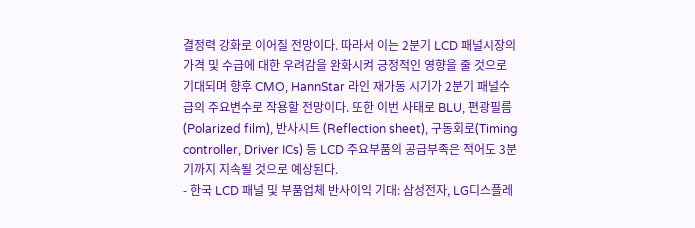결정력 강화로 이어질 전망이다. 따라서 이는 2분기 LCD 패널시장의 가격 및 수급에 대한 우려감을 완화시켜 긍정적인 영향을 줄 것으로 기대되며 향후 CMO, HannStar 라인 재가동 시기가 2분기 패널수급의 주요변수로 작용할 전망이다. 또한 이번 사태로 BLU, 편광필름 (Polarized film), 반사시트 (Reflection sheet), 구동회로(Timing controller, Driver ICs) 등 LCD 주요부품의 공급부족은 적어도 3분기까지 지속될 것으로 예상된다.
- 한국 LCD 패널 및 부품업체 반사이익 기대: 삼성전자, LG디스플레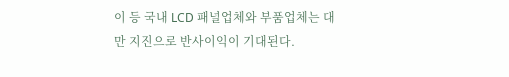이 등 국내 LCD 패널업체와 부품업체는 대만 지진으로 반사이익이 기대된다.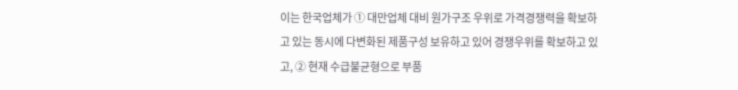이는 한국업체가 ① 대만업체 대비 원가구조 우위로 가격경쟁력을 확보하고 있는 동시에 다변화된 제품구성 보유하고 있어 경쟁우위를 확보하고 있고, ② 현재 수급불균형으로 부품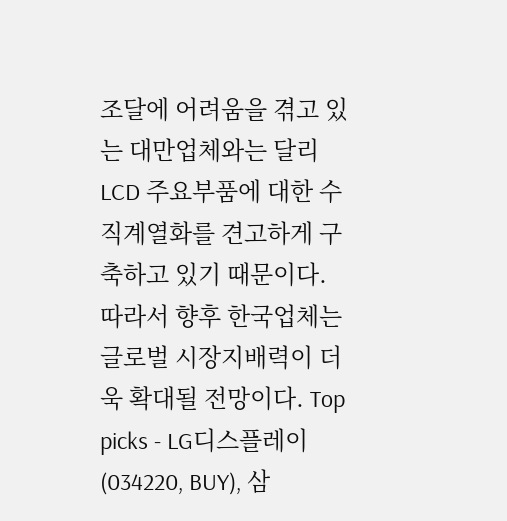조달에 어려움을 겪고 있는 대만업체와는 달리 LCD 주요부품에 대한 수직계열화를 견고하게 구축하고 있기 때문이다. 따라서 향후 한국업체는 글로벌 시장지배력이 더욱 확대될 전망이다. Top picks - LG디스플레이 (034220, BUY), 삼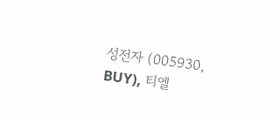성전자 (005930, BUY), 티엘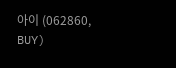아이 (062860, BUY)